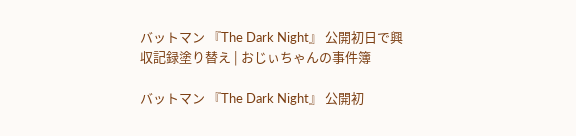バットマン 『The Dark Night』 公開初日で興収記録塗り替え | おじぃちゃんの事件簿

バットマン 『The Dark Night』 公開初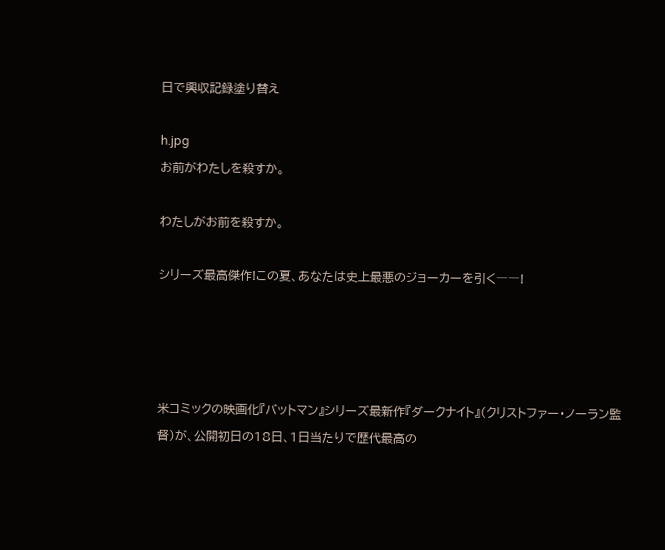日で興収記録塗り替え

h.jpg
お前がわたしを殺すか。

わたしがお前を殺すか。

シリーズ最高傑作!この夏、あなたは史上最悪のジョーカーを引く――!




米コミックの映画化『バットマン』シリーズ最新作『ダークナイト』(クリストファー・ノーラン監督)が、公開初日の18日、1日当たりで歴代最高の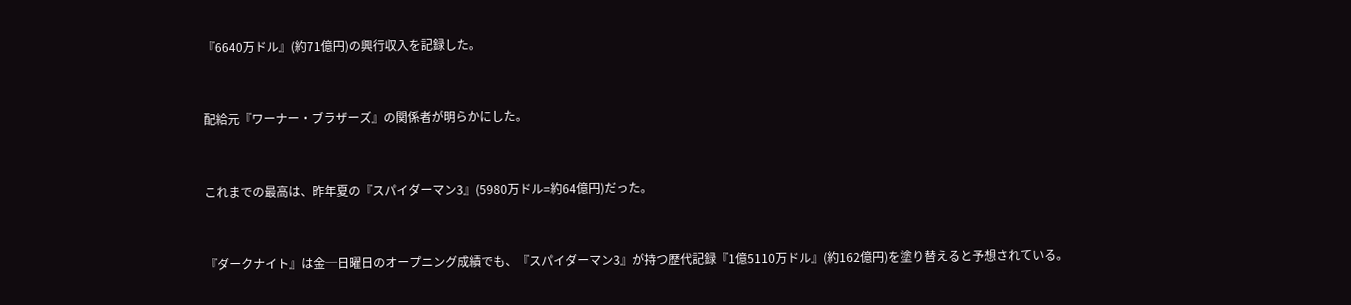『6640万ドル』(約71億円)の興行収入を記録した。


配給元『ワーナー・ブラザーズ』の関係者が明らかにした。


これまでの最高は、昨年夏の『スパイダーマン3』(5980万ドル=約64億円)だった。


『ダークナイト』は金─日曜日のオープニング成績でも、『スパイダーマン3』が持つ歴代記録『1億5110万ドル』(約162億円)を塗り替えると予想されている。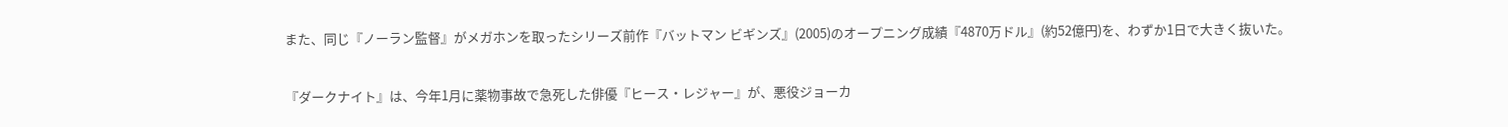また、同じ『ノーラン監督』がメガホンを取ったシリーズ前作『バットマン ビギンズ』(2005)のオープニング成績『4870万ドル』(約52億円)を、わずか1日で大きく抜いた。


『ダークナイト』は、今年1月に薬物事故で急死した俳優『ヒース・レジャー』が、悪役ジョーカ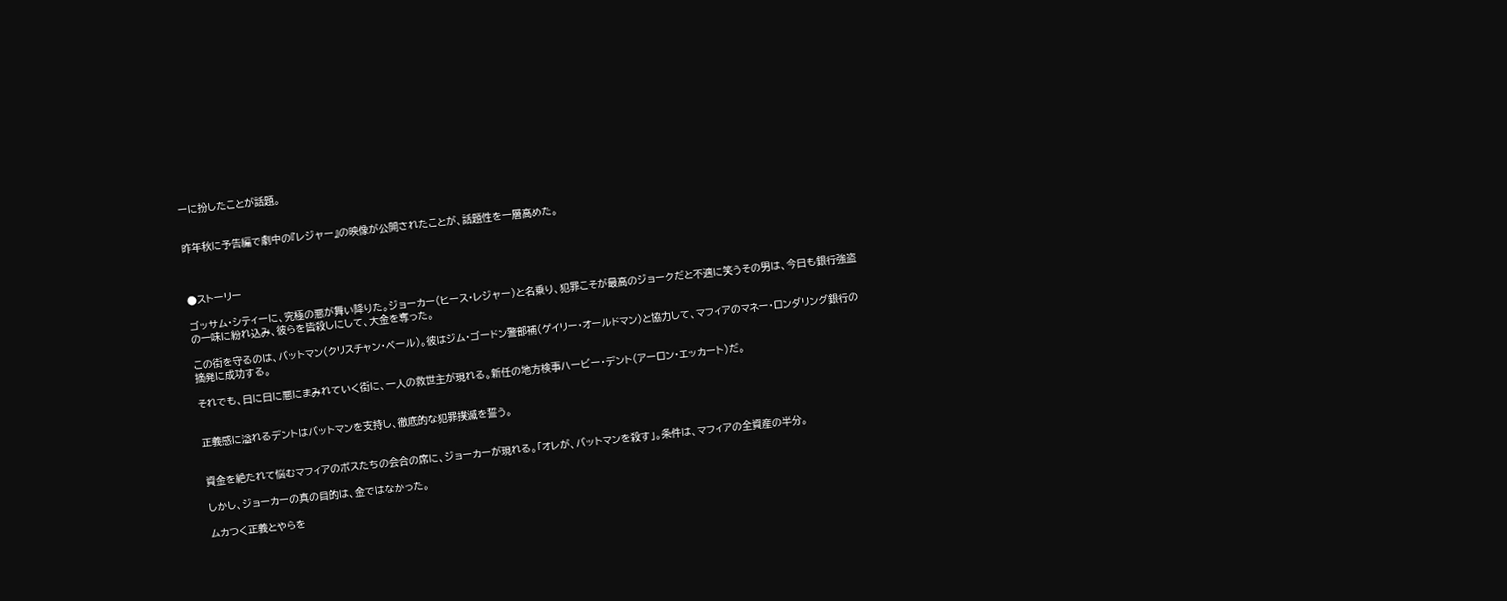ーに扮したことが話題。


昨年秋に予告編で劇中の『レジャー』の映像が公開されたことが、話題性を一層高めた。



●ストーリー

ゴッサム・シティーに、究極の悪が舞い降りた。ジョーカー(ヒース・レジャー)と名乗り、犯罪こそが最高のジョークだと不適に笑うその男は、今日も銀行強盗の一味に紛れ込み、彼らを皆殺しにして、大金を奪った。

この街を守るのは、バットマン(クリスチャン・ベール)。彼はジム・ゴードン警部補(ゲイリー・オールドマン)と協力して、マフィアのマネー・ロンダリング銀行の摘発に成功する。

それでも、日に日に悪にまみれていく街に、一人の救世主が現れる。新任の地方検事ハービー・デント(アーロン・エッカート)だ。


正義感に溢れるデントはバットマンを支持し、徹底的な犯罪撲滅を誓う。


資金を絶たれて悩むマフィアのボスたちの会合の席に、ジョーカーが現れる。「オレが、バットマンを殺す」。条件は、マフィアの全資産の半分。

しかし、ジョーカーの真の目的は、金ではなかった。

ムカつく正義とやらを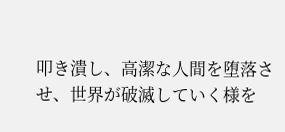叩き潰し、高潔な人間を堕落させ、世界が破滅していく様を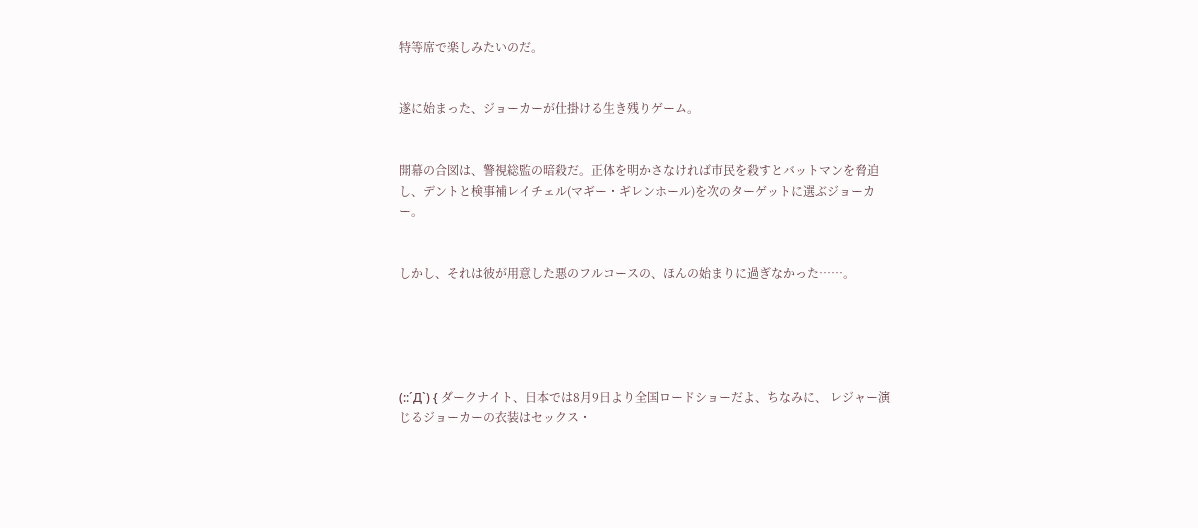特等席で楽しみたいのだ。


遂に始まった、ジョーカーが仕掛ける生き残りゲーム。


開幕の合図は、警視総監の暗殺だ。正体を明かさなければ市民を殺すとバットマンを脅迫し、デントと検事補レイチェル(マギー・ギレンホール)を次のターゲットに選ぶジョーカー。


しかし、それは彼が用意した悪のフルコースの、ほんの始まりに過ぎなかった……。





(::´Д`) { ダークナイト、日本では8月9日より全国ロードショーだよ、ちなみに、 レジャー演じるジョーカーの衣装はセックス・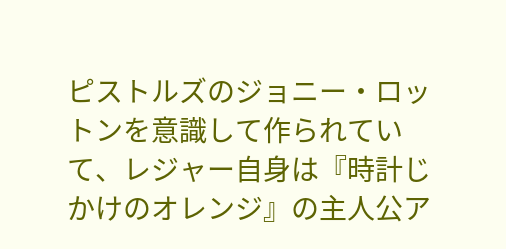ピストルズのジョニー・ロットンを意識して作られていて、レジャー自身は『時計じかけのオレンジ』の主人公ア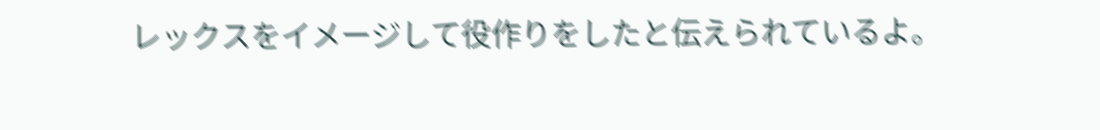レックスをイメージして役作りをしたと伝えられているよ。